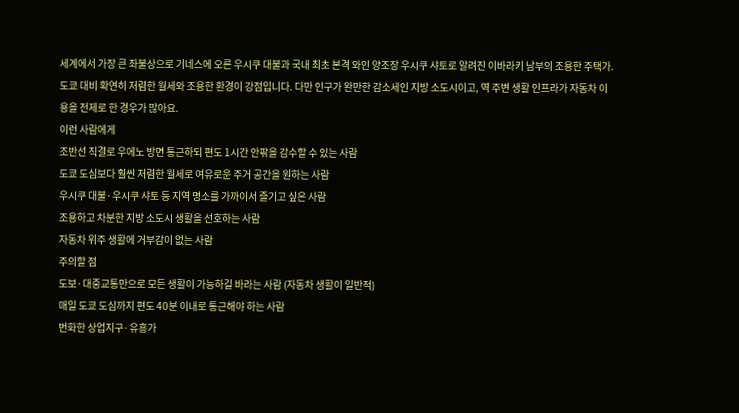세계에서 가장 큰 좌불상으로 기네스에 오른 우시쿠 대불과 국내 최초 본격 와인 양조장 우시쿠 샤토로 알려진 이바라키 남부의 조용한 주택가. 도쿄 대비 확연히 저렴한 월세와 조용한 환경이 강점입니다. 다만 인구가 완만한 감소세인 지방 소도시이고, 역 주변 생활 인프라가 자동차 이용을 전제로 한 경우가 많아요.
이런 사람에게
조반선 직결로 우에노 방면 통근하되 편도 1시간 안팎을 감수할 수 있는 사람
도쿄 도심보다 훨씬 저렴한 월세로 여유로운 주거 공간을 원하는 사람
우시쿠 대불·우시쿠 샤토 등 지역 명소를 가까이서 즐기고 싶은 사람
조용하고 차분한 지방 소도시 생활을 선호하는 사람
자동차 위주 생활에 거부감이 없는 사람
주의할 점
도보·대중교통만으로 모든 생활이 가능하길 바라는 사람 (자동차 생활이 일반적)
매일 도쿄 도심까지 편도 40분 이내로 통근해야 하는 사람
번화한 상업지구·유흥가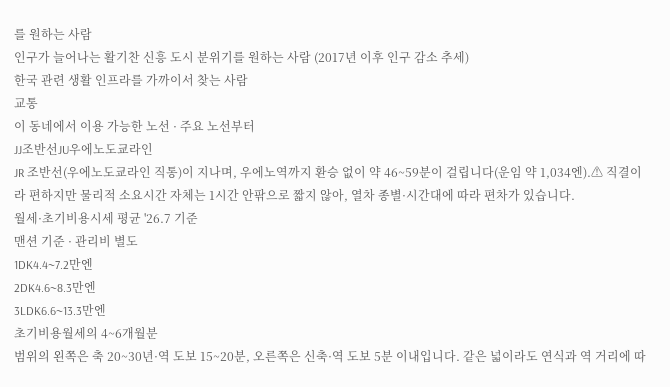를 원하는 사람
인구가 늘어나는 활기찬 신흥 도시 분위기를 원하는 사람 (2017년 이후 인구 감소 추세)
한국 관련 생활 인프라를 가까이서 찾는 사람
교통
이 동네에서 이용 가능한 노선 · 주요 노선부터
JJ조반선JU우에노도쿄라인
JR 조반선(우에노도쿄라인 직통)이 지나며, 우에노역까지 환승 없이 약 46~59분이 걸립니다(운임 약 1,034엔).⚠ 직결이라 편하지만 물리적 소요시간 자체는 1시간 안팎으로 짧지 않아, 열차 종별·시간대에 따라 편차가 있습니다.
월세·초기비용시세 평균 '26.7 기준
맨션 기준 · 관리비 별도
1DK4.4~7.2만엔
2DK4.6~8.3만엔
3LDK6.6~13.3만엔
초기비용월세의 4~6개월분
범위의 왼쪽은 축 20~30년·역 도보 15~20분, 오른쪽은 신축·역 도보 5분 이내입니다. 같은 넓이라도 연식과 역 거리에 따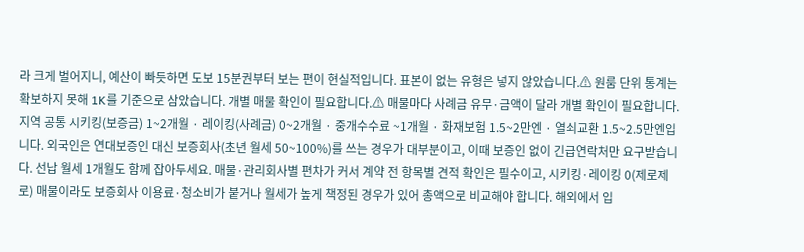라 크게 벌어지니, 예산이 빠듯하면 도보 15분권부터 보는 편이 현실적입니다. 표본이 없는 유형은 넣지 않았습니다.⚠ 원룸 단위 통계는 확보하지 못해 1K를 기준으로 삼았습니다. 개별 매물 확인이 필요합니다.⚠ 매물마다 사례금 유무·금액이 달라 개별 확인이 필요합니다.
지역 공통 시키킹(보증금) 1~2개월 · 레이킹(사례금) 0~2개월 · 중개수수료 ~1개월 · 화재보험 1.5~2만엔 · 열쇠교환 1.5~2.5만엔입니다. 외국인은 연대보증인 대신 보증회사(초년 월세 50~100%)를 쓰는 경우가 대부분이고, 이때 보증인 없이 긴급연락처만 요구받습니다. 선납 월세 1개월도 함께 잡아두세요. 매물·관리회사별 편차가 커서 계약 전 항목별 견적 확인은 필수이고, 시키킹·레이킹 0(제로제로) 매물이라도 보증회사 이용료·청소비가 붙거나 월세가 높게 책정된 경우가 있어 총액으로 비교해야 합니다. 해외에서 입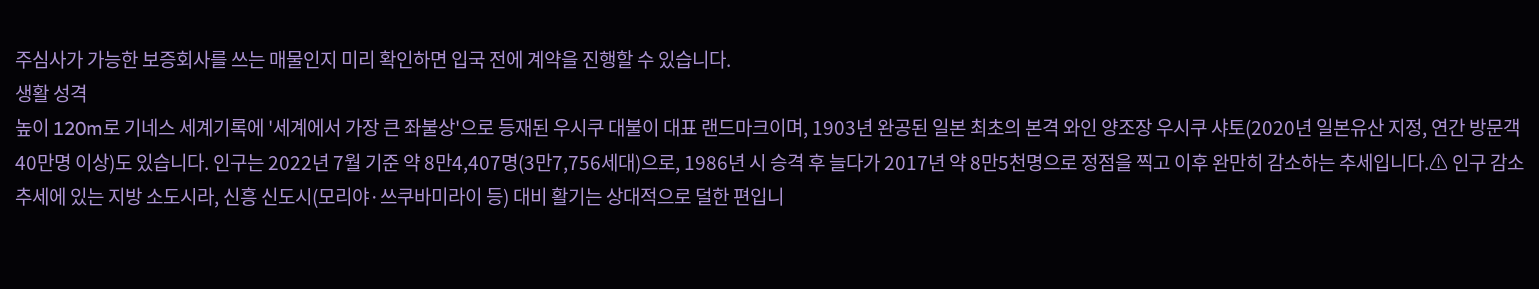주심사가 가능한 보증회사를 쓰는 매물인지 미리 확인하면 입국 전에 계약을 진행할 수 있습니다.
생활 성격
높이 120m로 기네스 세계기록에 '세계에서 가장 큰 좌불상'으로 등재된 우시쿠 대불이 대표 랜드마크이며, 1903년 완공된 일본 최초의 본격 와인 양조장 우시쿠 샤토(2020년 일본유산 지정, 연간 방문객 40만명 이상)도 있습니다. 인구는 2022년 7월 기준 약 8만4,407명(3만7,756세대)으로, 1986년 시 승격 후 늘다가 2017년 약 8만5천명으로 정점을 찍고 이후 완만히 감소하는 추세입니다.⚠ 인구 감소 추세에 있는 지방 소도시라, 신흥 신도시(모리야·쓰쿠바미라이 등) 대비 활기는 상대적으로 덜한 편입니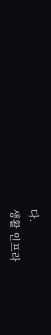다.
생활 인프라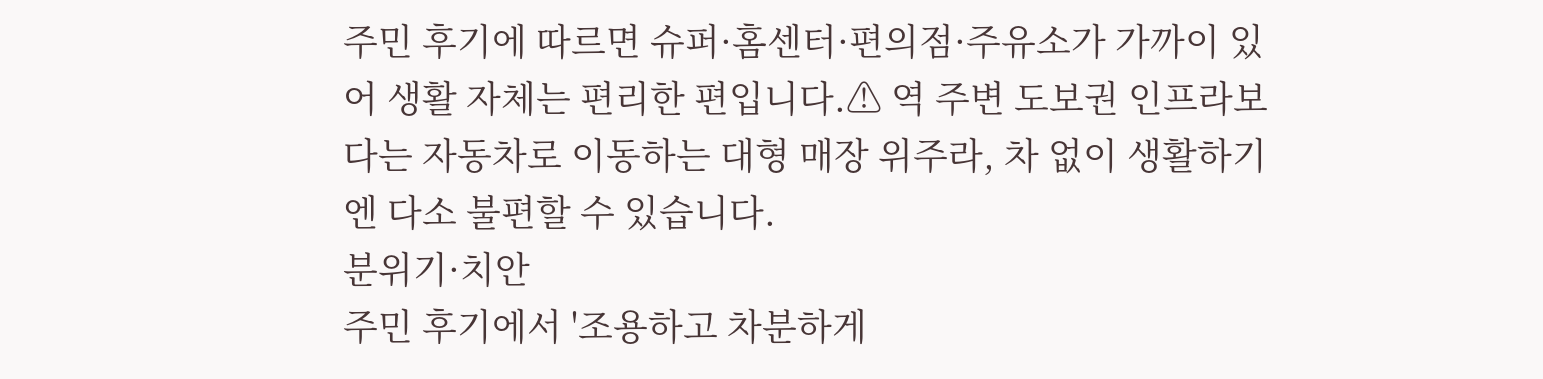주민 후기에 따르면 슈퍼·홈센터·편의점·주유소가 가까이 있어 생활 자체는 편리한 편입니다.⚠ 역 주변 도보권 인프라보다는 자동차로 이동하는 대형 매장 위주라, 차 없이 생활하기엔 다소 불편할 수 있습니다.
분위기·치안
주민 후기에서 '조용하고 차분하게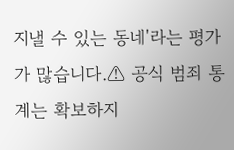지낼 수 있는 동네'라는 평가가 많습니다.⚠ 공식 범죄 통계는 확보하지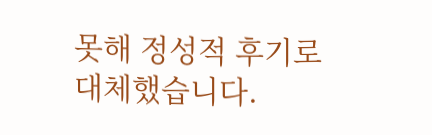못해 정성적 후기로 대체했습니다.